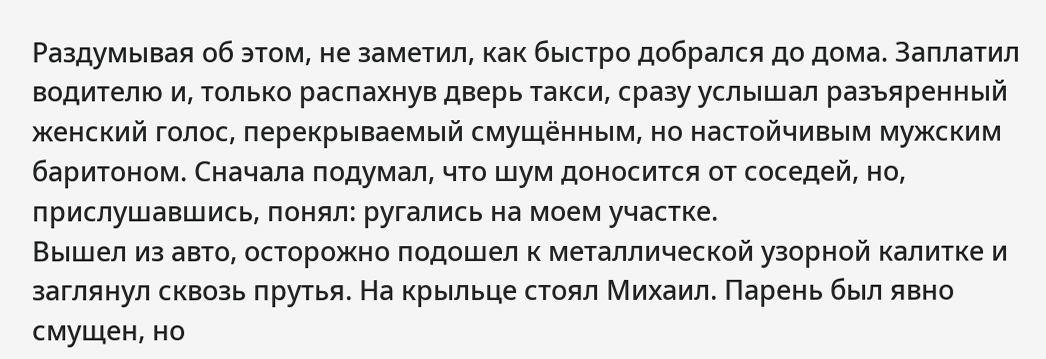Раздумывая об этом, не заметил, как быстро добрался до дома. Заплатил водителю и, только распахнув дверь такси, сразу услышал разъяренный женский голос, перекрываемый смущённым, но настойчивым мужским баритоном. Сначала подумал, что шум доносится от соседей, но, прислушавшись, понял: ругались на моем участке.
Вышел из авто, осторожно подошел к металлической узорной калитке и заглянул сквозь прутья. На крыльце стоял Михаил. Парень был явно смущен, но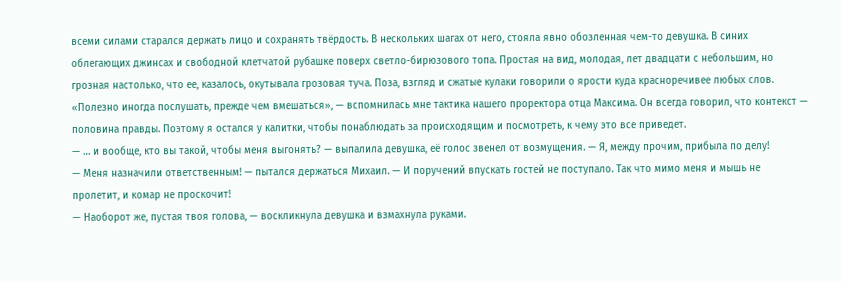всеми силами старался держать лицо и сохранять твёрдость. В нескольких шагах от него, стояла явно обозленная чем-то девушка. В синих облегающих джинсах и свободной клетчатой рубашке поверх светло-бирюзового топа. Простая на вид, молодая, лет двадцати с небольшим, но грозная настолько, что ее, казалось, окутывала грозовая туча. Поза, взгляд и сжатые кулаки говорили о ярости куда красноречивее любых слов.
«Полезно иногда послушать, прежде чем вмешаться», — вспомнилась мне тактика нашего проректора отца Максима. Он всегда говорил, что контекст — половина правды. Поэтому я остался у калитки, чтобы понаблюдать за происходящим и посмотреть, к чему это все приведет.
— … и вообще, кто вы такой, чтобы меня выгонять? — выпалила девушка, её голос звенел от возмущения. — Я, между прочим, прибыла по делу!
— Меня назначили ответственным! — пытался держаться Михаил. — И поручений впускать гостей не поступало. Так что мимо меня и мышь не пролетит, и комар не проскочит!
— Наоборот же, пустая твоя голова, — воскликнула девушка и взмахнула руками.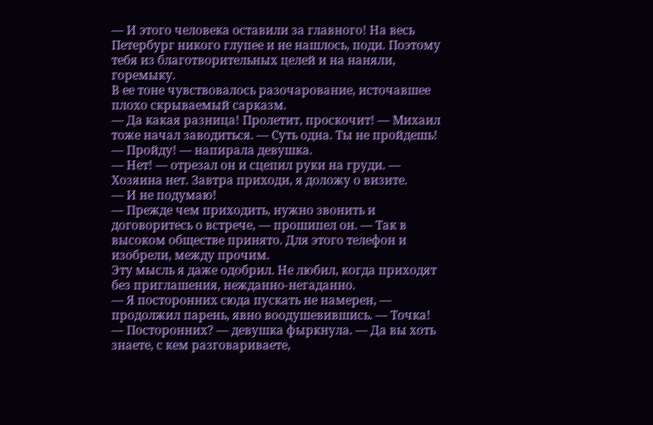— И этого человека оставили за главного! На весь Петербург никого глупее и не нашлось, поди. Поэтому тебя из благотворительных целей и на наняли, горемыку.
В ее тоне чувствовалось разочарование, источавшее плохо скрываемый сарказм.
— Да какая разница! Пролетит, проскочит! — Михаил тоже начал заводиться. — Суть одна. Ты не пройдешь!
— Пройду! — напирала девушка.
— Нет! — отрезал он и сцепил руки на груди. — Хозяина нет. Завтра приходи, я доложу о визите.
— И не подумаю!
— Прежде чем приходить, нужно звонить и договоритесь о встрече, — прошипел он. — Так в высоком обществе принято. Для этого телефон и изобрели, между прочим.
Эту мысль я даже одобрил. Не любил, когда приходят без приглашения, нежданно-негаданно.
— Я посторонних сюда пускать не намерен, — продолжил парень, явно воодушевившись. — Точка!
— Посторонних? — девушка фыркнула. — Да вы хоть знаете, с кем разговариваете,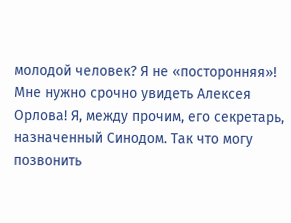молодой человек? Я не «посторонняя»! Мне нужно срочно увидеть Алексея Орлова! Я, между прочим, его секретарь, назначенный Синодом. Так что могу позвонить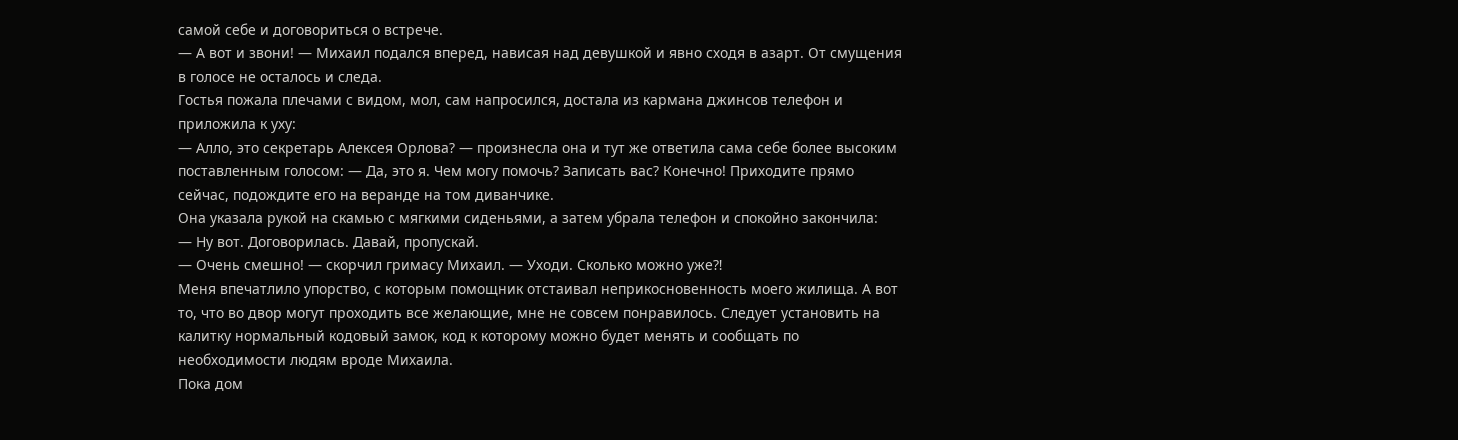самой себе и договориться о встрече.
— А вот и звони! — Михаил подался вперед, нависая над девушкой и явно сходя в азарт. От смущения в голосе не осталось и следа.
Гостья пожала плечами с видом, мол, сам напросился, достала из кармана джинсов телефон и приложила к уху:
— Алло, это секретарь Алексея Орлова? — произнесла она и тут же ответила сама себе более высоким поставленным голосом: — Да, это я. Чем могу помочь? Записать вас? Конечно! Приходите прямо сейчас, подождите его на веранде на том диванчике.
Она указала рукой на скамью с мягкими сиденьями, а затем убрала телефон и спокойно закончила:
— Ну вот. Договорилась. Давай, пропускай.
— Очень смешно! — скорчил гримасу Михаил. — Уходи. Сколько можно уже⁈
Меня впечатлило упорство, с которым помощник отстаивал неприкосновенность моего жилища. А вот то, что во двор могут проходить все желающие, мне не совсем понравилось. Следует установить на калитку нормальный кодовый замок, код к которому можно будет менять и сообщать по необходимости людям вроде Михаила.
Пока дом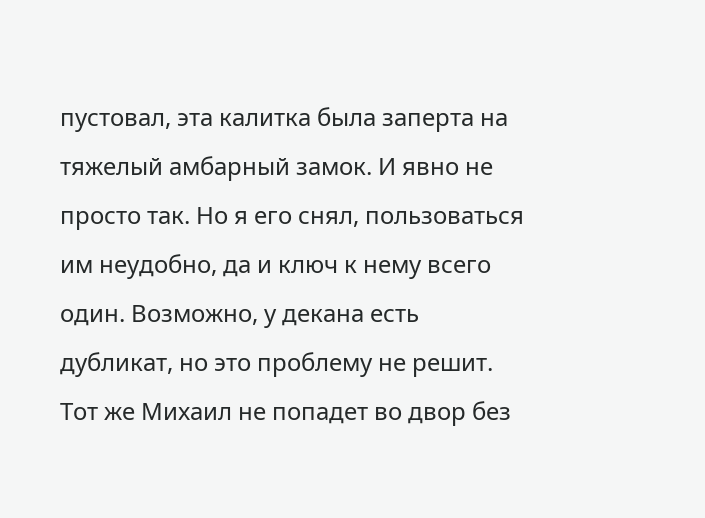пустовал, эта калитка была заперта на тяжелый амбарный замок. И явно не просто так. Но я его снял, пользоваться им неудобно, да и ключ к нему всего один. Возможно, у декана есть дубликат, но это проблему не решит. Тот же Михаил не попадет во двор без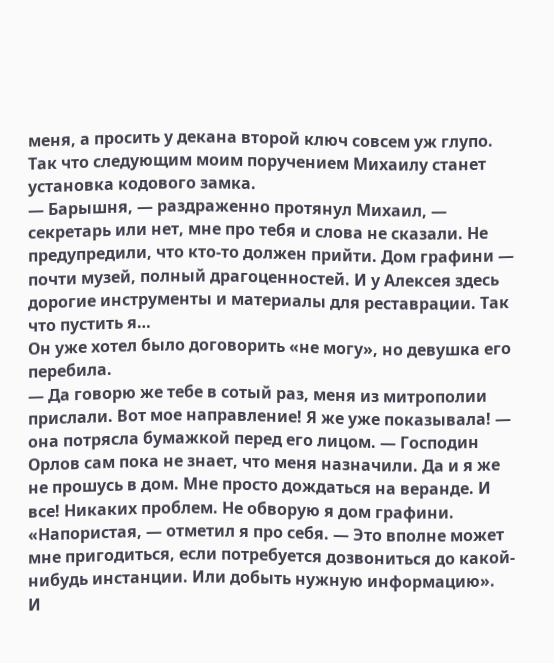меня, а просить у декана второй ключ совсем уж глупо. Так что следующим моим поручением Михаилу станет установка кодового замка.
— Барышня, — раздраженно протянул Михаил, — секретарь или нет, мне про тебя и слова не сказали. Не предупредили, что кто-то должен прийти. Дом графини — почти музей, полный драгоценностей. И у Алексея здесь дорогие инструменты и материалы для реставрации. Так что пустить я…
Он уже хотел было договорить «не могу», но девушка его перебила.
— Да говорю же тебе в сотый раз, меня из митрополии прислали. Вот мое направление! Я же уже показывала! — она потрясла бумажкой перед его лицом. — Господин Орлов сам пока не знает, что меня назначили. Да и я же не прошусь в дом. Мне просто дождаться на веранде. И все! Никаких проблем. Не обворую я дом графини.
«Напористая, — отметил я про себя. — Это вполне может мне пригодиться, если потребуется дозвониться до какой-нибудь инстанции. Или добыть нужную информацию».
И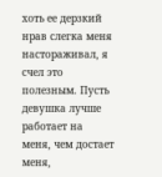хоть ее дерзкий нрав слегка меня настораживал, я счел это полезным. Пусть девушка лучше работает на меня, чем достает меня,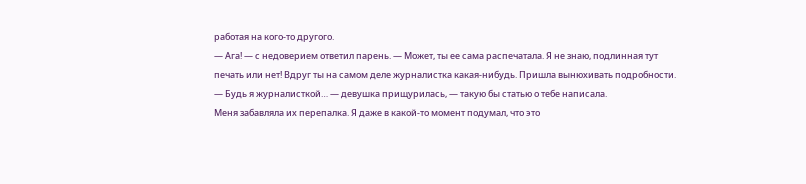работая на кого-то другого.
— Ага! — с недоверием ответил парень. — Может, ты ее сама распечатала. Я не знаю, подлинная тут печать или нет! Вдруг ты на самом деле журналистка какая-нибудь. Пришла вынюхивать подробности.
— Будь я журналисткой… — девушка прищурилась, — такую бы статью о тебе написала.
Меня забавляла их перепалка. Я даже в какой-то момент подумал, что это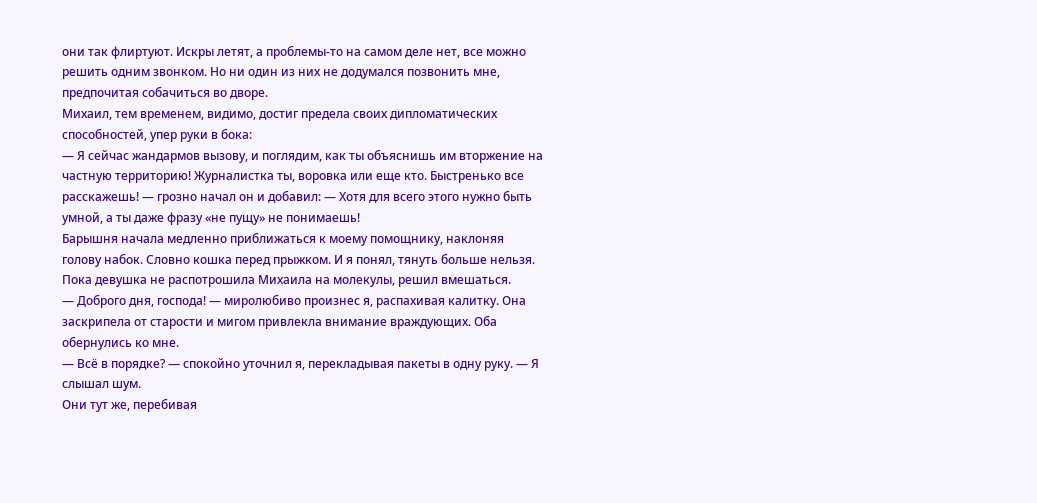они так флиртуют. Искры летят, а проблемы-то на самом деле нет, все можно решить одним звонком. Но ни один из них не додумался позвонить мне, предпочитая собачиться во дворе.
Михаил, тем временем, видимо, достиг предела своих дипломатических способностей, упер руки в бока:
— Я сейчас жандармов вызову, и поглядим, как ты объяснишь им вторжение на частную территорию! Журналистка ты, воровка или еще кто. Быстренько все расскажешь! — грозно начал он и добавил: — Хотя для всего этого нужно быть умной, а ты даже фразу «не пущу» не понимаешь!
Барышня начала медленно приближаться к моему помощнику, наклоняя голову набок. Словно кошка перед прыжком. И я понял, тянуть больше нельзя. Пока девушка не распотрошила Михаила на молекулы, решил вмешаться.
— Доброго дня, господа! — миролюбиво произнес я, распахивая калитку. Она заскрипела от старости и мигом привлекла внимание враждующих. Оба обернулись ко мне.
— Всё в порядке? — спокойно уточнил я, перекладывая пакеты в одну руку. — Я слышал шум.
Они тут же, перебивая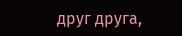друг друга,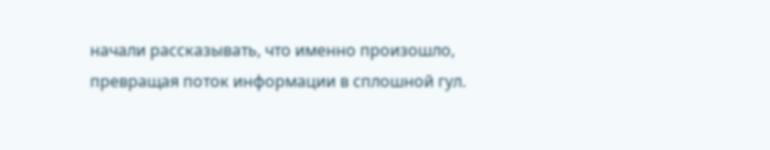начали рассказывать, что именно произошло, превращая поток информации в сплошной гул.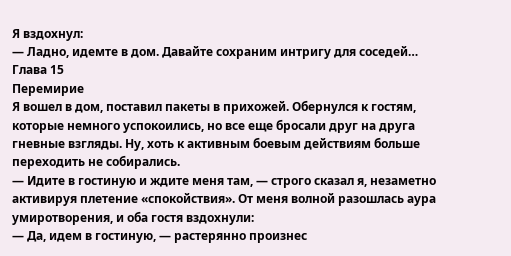Я вздохнул:
— Ладно, идемте в дом. Давайте сохраним интригу для соседей…
Глава 15
Перемирие
Я вошел в дом, поставил пакеты в прихожей. Обернулся к гостям, которые немного успокоились, но все еще бросали друг на друга гневные взгляды. Ну, хоть к активным боевым действиям больше переходить не собирались.
— Идите в гостиную и ждите меня там, — строго сказал я, незаметно активируя плетение «спокойствия». От меня волной разошлась аура умиротворения, и оба гостя вздохнули:
— Да, идем в гостиную, — растерянно произнес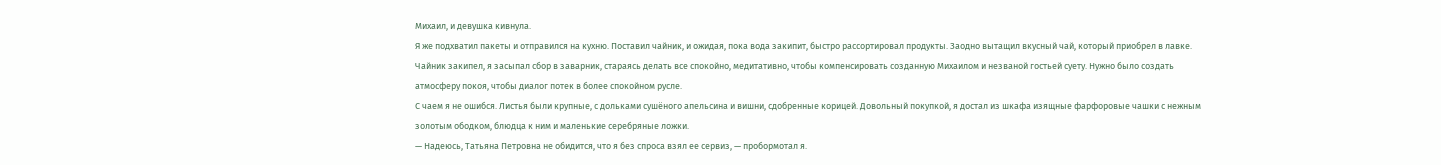Михаил, и девушка кивнула.
Я же подхватил пакеты и отправился на кухню. Поставил чайник, и ожидая, пока вода закипит, быстро рассортировал продукты. Заодно вытащил вкусный чай, который приобрел в лавке. Чайник закипел, я засыпал сбор в заварник, стараясь делать все спокойно, медитативно, чтобы компенсировать созданную Михаилом и незваной гостьей суету. Нужно было создать атмосферу покоя, чтобы диалог потек в более спокойном русле.
С чаем я не ошибся. Листья были крупные, с дольками сушёного апельсина и вишни, сдобренные корицей. Довольный покупкой, я достал из шкафа изящные фарфоровые чашки с нежным золотым ободком, блюдца к ним и маленькие серебряные ложки.
— Надеюсь, Татьяна Петровна не обидится, что я без спроса взял ее сервиз, — пробормотал я.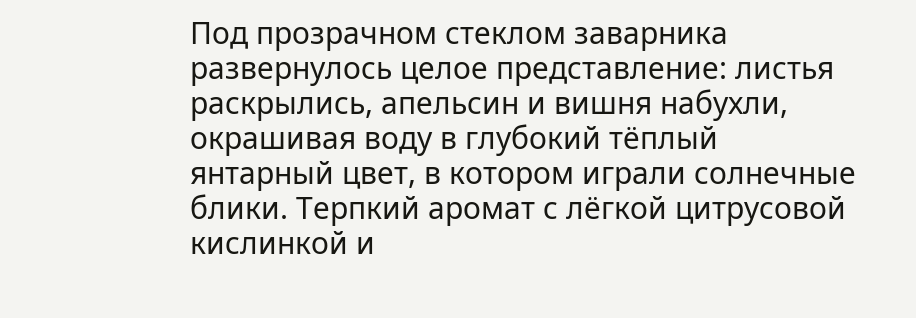Под прозрачном стеклом заварника развернулось целое представление: листья раскрылись, апельсин и вишня набухли, окрашивая воду в глубокий тёплый янтарный цвет, в котором играли солнечные блики. Терпкий аромат с лёгкой цитрусовой кислинкой и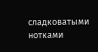сладковатыми нотками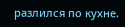разлился по кухне.